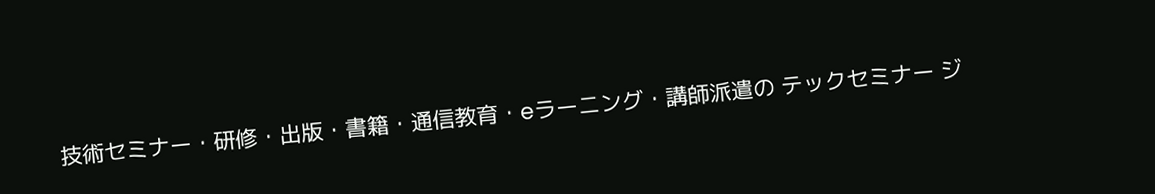技術セミナー・研修・出版・書籍・通信教育・eラーニング・講師派遣の テックセミナー ジ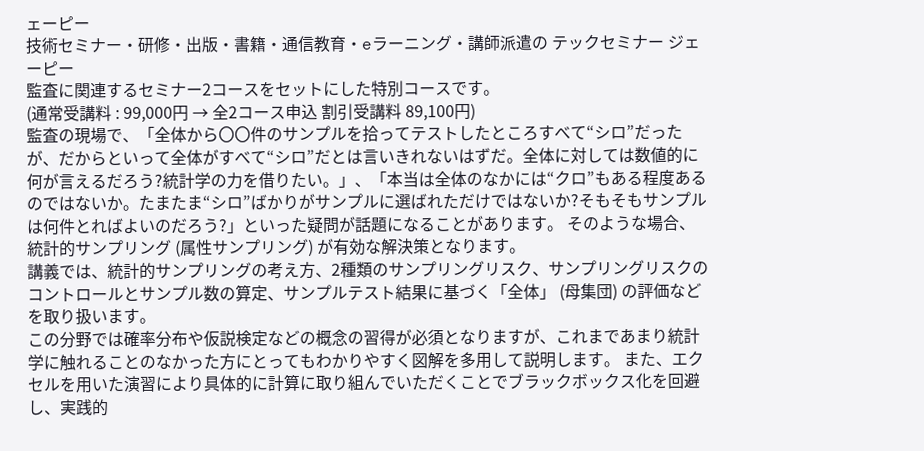ェーピー
技術セミナー・研修・出版・書籍・通信教育・eラーニング・講師派遣の テックセミナー ジェーピー
監査に関連するセミナー2コースをセットにした特別コースです。
(通常受講料 : 99,000円 → 全2コース申込 割引受講料 89,100円)
監査の現場で、「全体から〇〇件のサンプルを拾ってテストしたところすべて“シロ”だったが、だからといって全体がすべて“シロ”だとは言いきれないはずだ。全体に対しては数値的に何が言えるだろう?統計学の力を借りたい。」、「本当は全体のなかには“クロ”もある程度あるのではないか。たまたま“シロ”ばかりがサンプルに選ばれただけではないか?そもそもサンプルは何件とればよいのだろう?」といった疑問が話題になることがあります。 そのような場合、統計的サンプリング (属性サンプリング) が有効な解決策となります。
講義では、統計的サンプリングの考え方、2種類のサンプリングリスク、サンプリングリスクのコントロールとサンプル数の算定、サンプルテスト結果に基づく「全体」 (母集団) の評価などを取り扱います。
この分野では確率分布や仮説検定などの概念の習得が必須となりますが、これまであまり統計学に触れることのなかった方にとってもわかりやすく図解を多用して説明します。 また、エクセルを用いた演習により具体的に計算に取り組んでいただくことでブラックボックス化を回避し、実践的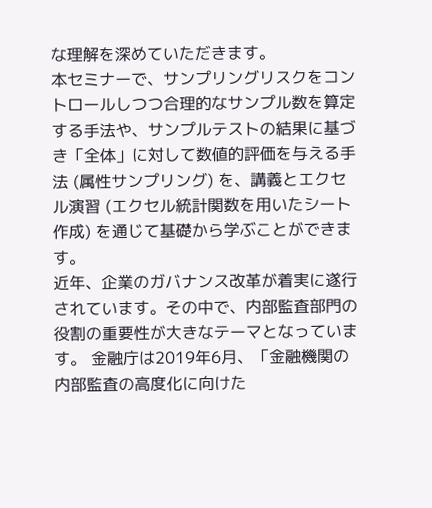な理解を深めていただきます。
本セミナーで、サンプリングリスクをコントロールしつつ合理的なサンプル数を算定する手法や、サンプルテストの結果に基づき「全体」に対して数値的評価を与える手法 (属性サンプリング) を、講義とエクセル演習 (エクセル統計関数を用いたシート作成) を通じて基礎から学ぶことができます。
近年、企業のガバナンス改革が着実に遂行されています。その中で、内部監査部門の役割の重要性が大きなテーマとなっています。 金融庁は2019年6月、「金融機関の内部監査の高度化に向けた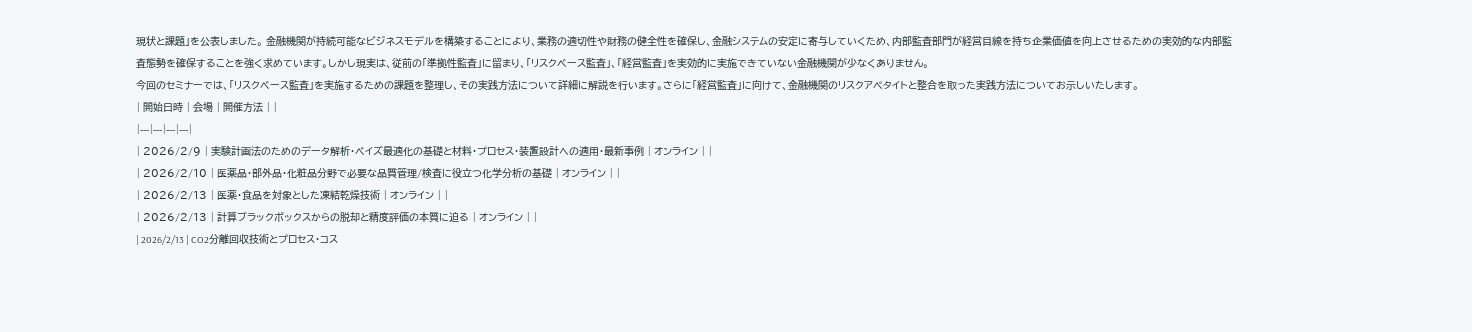現状と課題」を公表しました。 金融機関が持続可能なビジネスモデルを構築することにより、業務の適切性や財務の健全性を確保し、金融システムの安定に寄与していくため、内部監査部門が経営目線を持ち企業価値を向上させるための実効的な内部監査態勢を確保することを強く求めています。しかし現実は、従前の「準拠性監査」に留まり、「リスクベース監査」、「経営監査」を実効的に実施できていない金融機関が少なくありません。
今回のセミナーでは、「リスクベース監査」を実施するための課題を整理し、その実践方法について詳細に解説を行います。さらに「経営監査」に向けて、金融機関のリスクアペタイトと整合を取った実践方法についてお示しいたします。
| 開始日時 | 会場 | 開催方法 | |
|---|---|---|---|
| 2026/2/9 | 実験計画法のためのデータ解析・ベイズ最適化の基礎と材料・プロセス・装置設計への適用・最新事例 | オンライン | |
| 2026/2/10 | 医薬品・部外品・化粧品分野で必要な品質管理/検査に役立つ化学分析の基礎 | オンライン | |
| 2026/2/13 | 医薬・食品を対象とした凍結乾燥技術 | オンライン | |
| 2026/2/13 | 計算ブラックボックスからの脱却と精度評価の本質に迫る | オンライン | |
| 2026/2/13 | CO2分離回収技術とプロセス・コス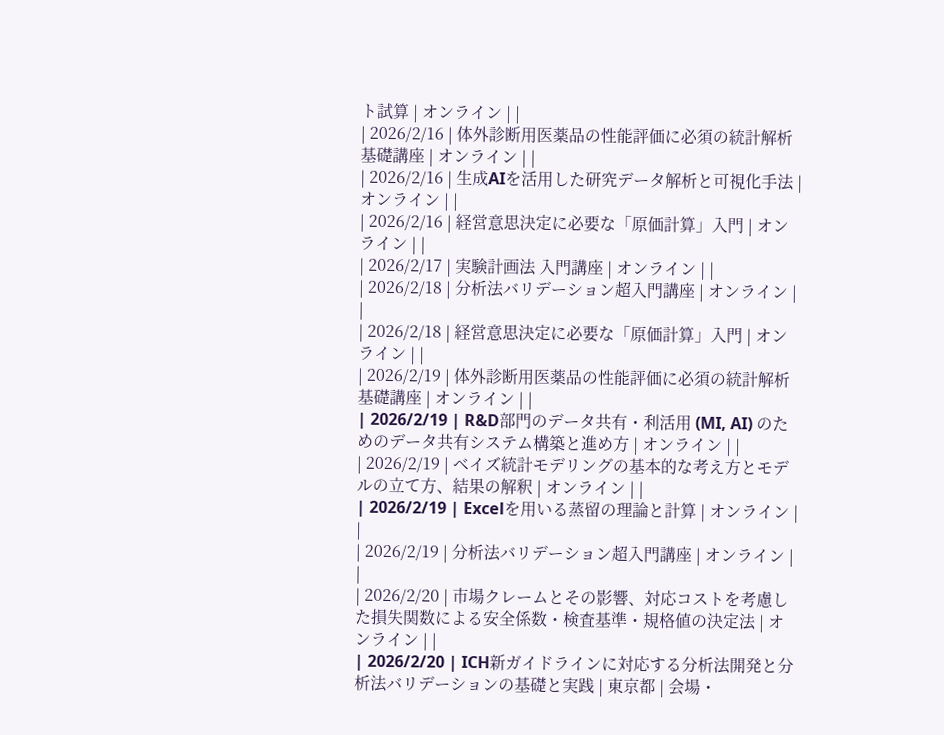ト試算 | オンライン | |
| 2026/2/16 | 体外診断用医薬品の性能評価に必須の統計解析基礎講座 | オンライン | |
| 2026/2/16 | 生成AIを活用した研究データ解析と可視化手法 | オンライン | |
| 2026/2/16 | 経営意思決定に必要な「原価計算」入門 | オンライン | |
| 2026/2/17 | 実験計画法 入門講座 | オンライン | |
| 2026/2/18 | 分析法バリデーション超入門講座 | オンライン | |
| 2026/2/18 | 経営意思決定に必要な「原価計算」入門 | オンライン | |
| 2026/2/19 | 体外診断用医薬品の性能評価に必須の統計解析基礎講座 | オンライン | |
| 2026/2/19 | R&D部門のデータ共有・利活用 (MI, AI) のためのデータ共有システム構築と進め方 | オンライン | |
| 2026/2/19 | ベイズ統計モデリングの基本的な考え方とモデルの立て方、結果の解釈 | オンライン | |
| 2026/2/19 | Excelを用いる蒸留の理論と計算 | オンライン | |
| 2026/2/19 | 分析法バリデーション超入門講座 | オンライン | |
| 2026/2/20 | 市場クレームとその影響、対応コストを考慮した損失関数による安全係数・検査基準・規格値の決定法 | オンライン | |
| 2026/2/20 | ICH新ガイドラインに対応する分析法開発と分析法バリデーションの基礎と実践 | 東京都 | 会場・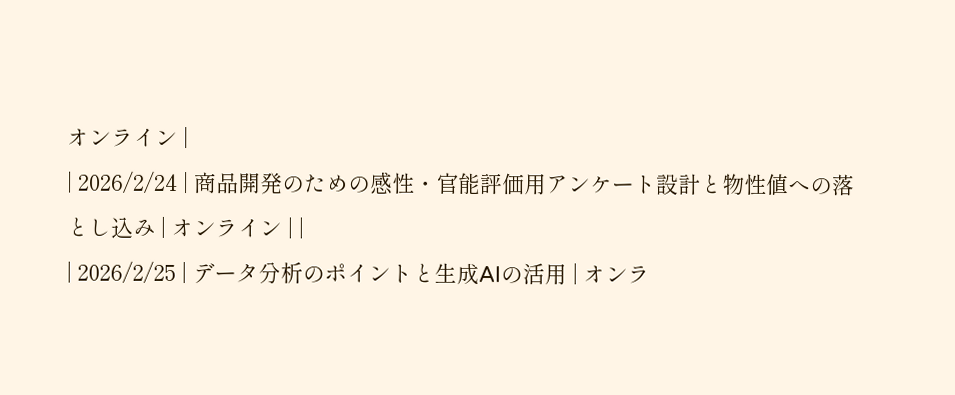オンライン |
| 2026/2/24 | 商品開発のための感性・官能評価用アンケート設計と物性値への落とし込み | オンライン | |
| 2026/2/25 | データ分析のポイントと生成AIの活用 | オンラ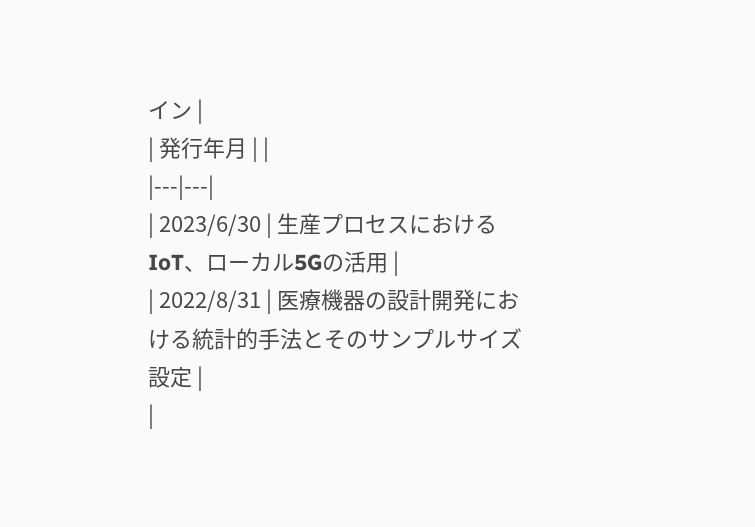イン |
| 発行年月 | |
|---|---|
| 2023/6/30 | 生産プロセスにおけるIoT、ローカル5Gの活用 |
| 2022/8/31 | 医療機器の設計開発における統計的手法とそのサンプルサイズ設定 |
|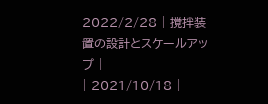2022/2/28 | 撹拌装置の設計とスケールアップ |
| 2021/10/18 |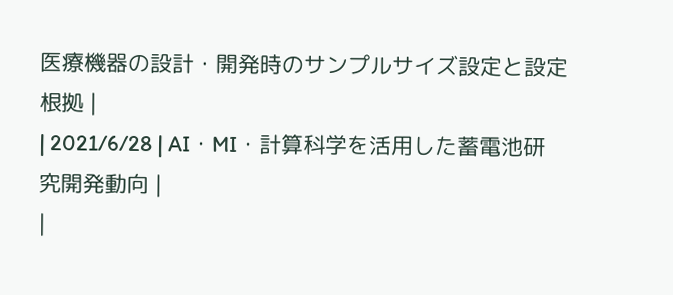医療機器の設計・開発時のサンプルサイズ設定と設定根拠 |
| 2021/6/28 | AI・MI・計算科学を活用した蓄電池研究開発動向 |
|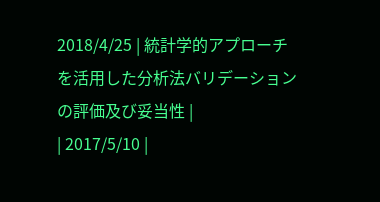2018/4/25 | 統計学的アプローチを活用した分析法バリデーションの評価及び妥当性 |
| 2017/5/10 |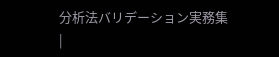分析法バリデーション実務集 |